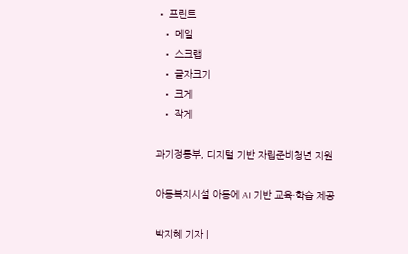• 프린트
  • 메일
  • 스크랩
  • 글자크기
  • 크게
  • 작게

과기정통부, 디지털 기반 자립준비청년 지원

아동복지시설 아동에 AI 기반 교육·학습 제공

박지혜 기자 |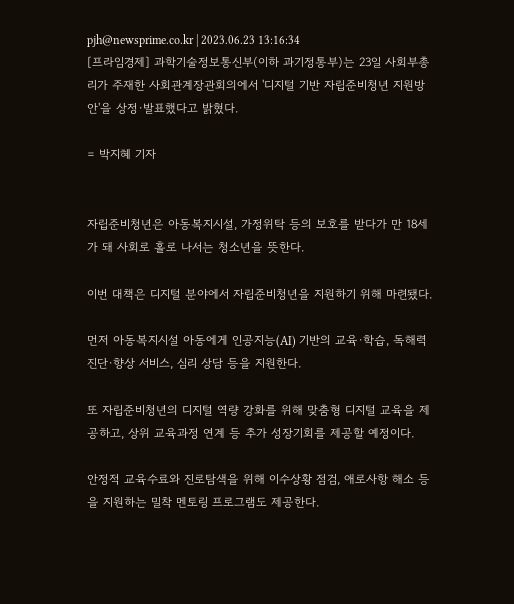pjh@newsprime.co.kr | 2023.06.23 13:16:34
[프라임경제] 과학기술정보통신부(이하 과기정통부)는 23일 사회부총리가 주재한 사회관계장관회의에서 '디지털 기반 자립준비청년 지원방안'을 상정·발표했다고 밝혔다.

= 박지혜 기자


자립준비청년은 아동복지시설, 가정위탁 등의 보호를 받다가 만 18세가 돼 사회로 홀로 나서는 청소년을 뜻한다.

이번 대책은 디지털 분야에서 자립준비청년을 지원하기 위해 마련됐다.

먼저 아동복지시설 아동에게 인공지능(AI) 기반의 교육·학습, 독해력 진단·향상 서비스, 심리 상담 등을 지원한다.

또 자립준비청년의 디지털 역량 강화를 위해 맞춤형 디지털 교육을 제공하고, 상위 교육과정 연계 등 추가 성장기회를 제공할 예정이다.

안정적 교육수료와 진로탐색을 위해 이수상황 점검, 애로사항 해소 등을 지원하는 밀착 멘토링 프로그램도 제공한다.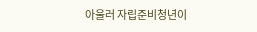아울러 자립준비청년이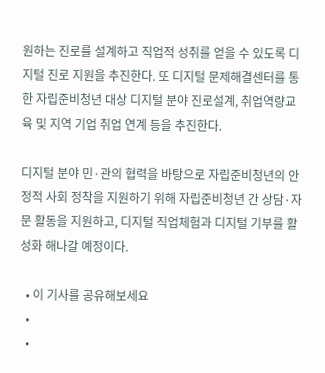원하는 진로를 설계하고 직업적 성취를 얻을 수 있도록 디지털 진로 지원을 추진한다. 또 디지털 문제해결센터를 통한 자립준비청년 대상 디지털 분야 진로설계, 취업역량교육 및 지역 기업 취업 연계 등을 추진한다.

디지털 분야 민·관의 협력을 바탕으로 자립준비청년의 안정적 사회 정착을 지원하기 위해 자립준비청년 간 상담·자문 활동을 지원하고, 디지털 직업체험과 디지털 기부를 활성화 해나갈 예정이다.

  • 이 기사를 공유해보세요
  •
  •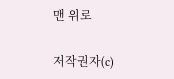맨 위로

저작권자(c)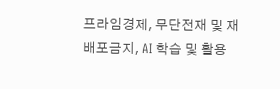프라임경제, 무단전재 및 재배포금지, AI 학습 및 활용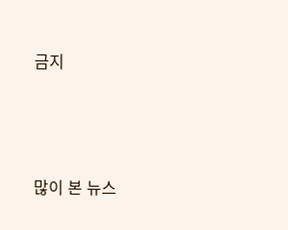금지






많이 본 뉴스